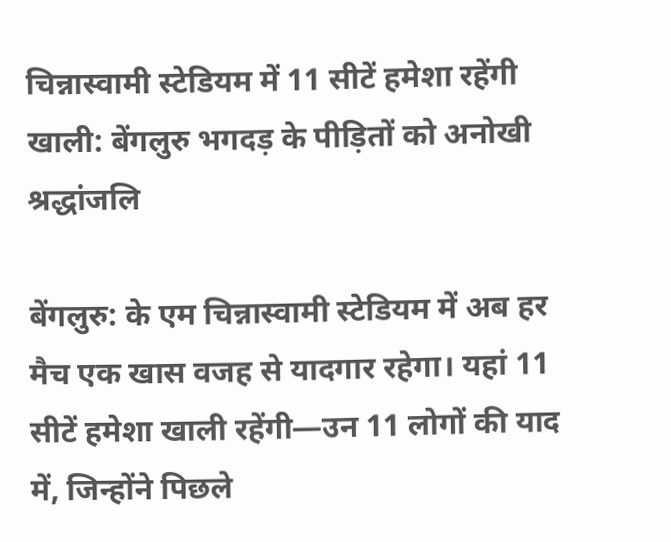चिन्नास्वामी स्टेडियम में 11 सीटें हमेशा रहेंगी खाली: बेंगलुरु भगदड़ के पीड़ितों को अनोखी श्रद्धांजलि

बेंगलुरु: के एम चिन्नास्वामी स्टेडियम में अब हर मैच एक खास वजह से यादगार रहेगा। यहां 11 सीटें हमेशा खाली रहेंगी—उन 11 लोगों की याद में, जिन्होंने पिछले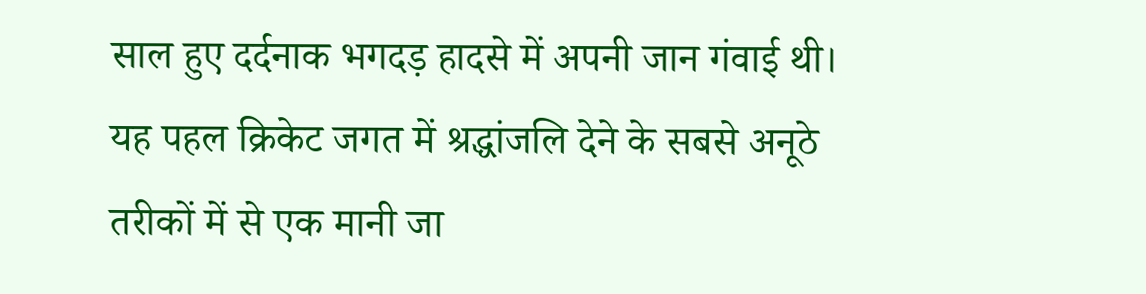साल हुए दर्दनाक भगदड़ हादसे में अपनी जान गंवाई थी। यह पहल क्रिकेट जगत में श्रद्धांजलि देने के सबसे अनूठे तरीकों में से एक मानी जा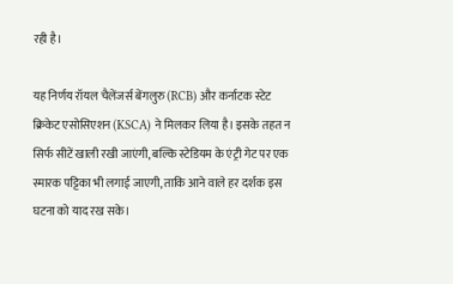रही है।

यह निर्णय रॉयल चैलेंजर्स बेंगलुरु (RCB) और कर्नाटक स्टेट क्रिकेट एसोसिएशन (KSCA) ने मिलकर लिया है। इसके तहत न सिर्फ सीटें खाली रखी जाएंगी, बल्कि स्टेडियम के एंट्री गेट पर एक स्मारक पट्टिका भी लगाई जाएगी, ताकि आने वाले हर दर्शक इस घटना को याद रख सके।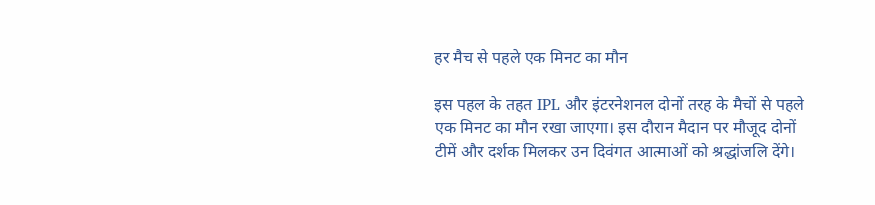हर मैच से पहले एक मिनट का मौन

इस पहल के तहत IPL और इंटरनेशनल दोनों तरह के मैचों से पहले एक मिनट का मौन रखा जाएगा। इस दौरान मैदान पर मौजूद दोनों टीमें और दर्शक मिलकर उन दिवंगत आत्माओं को श्रद्धांजलि देंगे।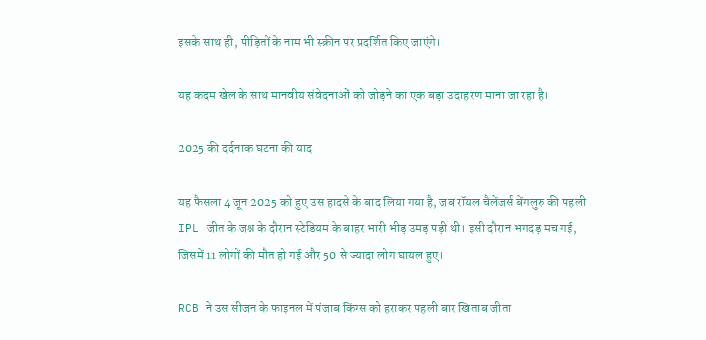इसके साथ ही, पीड़ितों के नाम भी स्क्रीन पर प्रदर्शित किए जाएंगे।

यह कदम खेल के साथ मानवीय संवेदनाओं को जोड़ने का एक बड़ा उदाहरण माना जा रहा है।

2025 की दर्दनाक घटना की याद

यह फैसला 4 जून 2025 को हुए उस हादसे के बाद लिया गया है, जब रॉयल चैलेंजर्स बेंगलुरु की पहली IPL जीत के जश्न के दौरान स्टेडियम के बाहर भारी भीड़ उमड़ पड़ी थी। इसी दौरान भगदड़ मच गई, जिसमें 11 लोगों की मौत हो गई और 50 से ज्यादा लोग घायल हुए।

RCB ने उस सीजन के फाइनल में पंजाब किंग्स को हराकर पहली बार खिताब जीता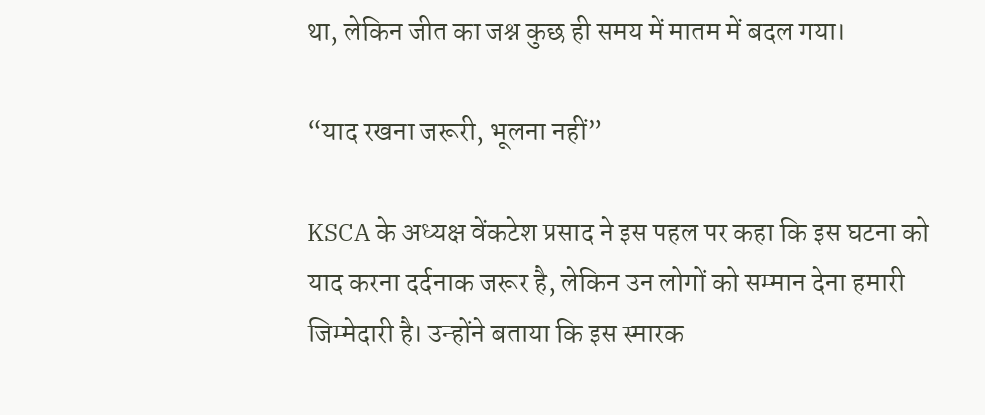था, लेकिन जीत का जश्न कुछ ही समय में मातम में बदल गया।

“याद रखना जरूरी, भूलना नहीं”

KSCA के अध्यक्ष वेंकटेश प्रसाद ने इस पहल पर कहा कि इस घटना को याद करना दर्दनाक जरूर है, लेकिन उन लोगों को सम्मान देना हमारी जिम्मेदारी है। उन्होंने बताया कि इस स्मारक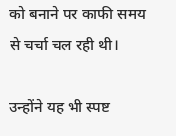को बनाने पर काफी समय से चर्चा चल रही थी।

उन्होंने यह भी स्पष्ट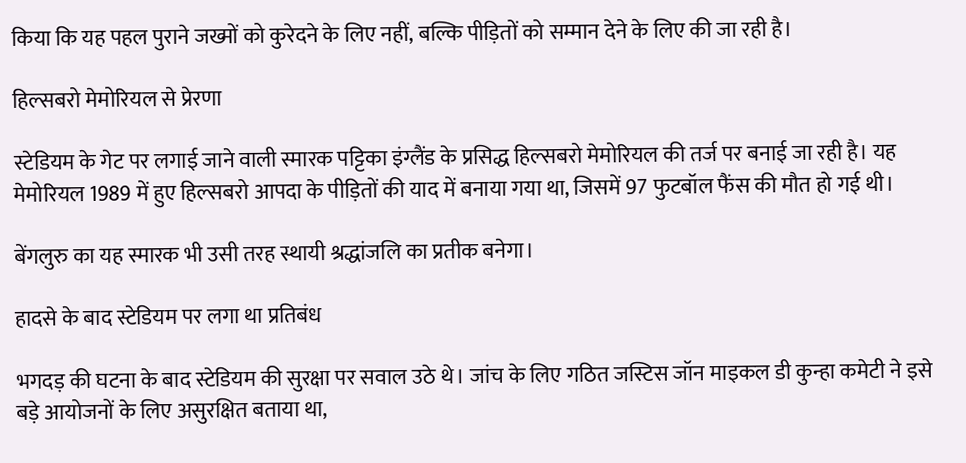किया कि यह पहल पुराने जख्मों को कुरेदने के लिए नहीं, बल्कि पीड़ितों को सम्मान देने के लिए की जा रही है।

हिल्सबरो मेमोरियल से प्रेरणा

स्टेडियम के गेट पर लगाई जाने वाली स्मारक पट्टिका इंग्लैंड के प्रसिद्ध हिल्सबरो मेमोरियल की तर्ज पर बनाई जा रही है। यह मेमोरियल 1989 में हुए हिल्सबरो आपदा के पीड़ितों की याद में बनाया गया था, जिसमें 97 फुटबॉल फैंस की मौत हो गई थी।

बेंगलुरु का यह स्मारक भी उसी तरह स्थायी श्रद्धांजलि का प्रतीक बनेगा।

हादसे के बाद स्टेडियम पर लगा था प्रतिबंध

भगदड़ की घटना के बाद स्टेडियम की सुरक्षा पर सवाल उठे थे। जांच के लिए गठित जस्टिस जॉन माइकल डी कुन्हा कमेटी ने इसे बड़े आयोजनों के लिए असुरक्षित बताया था,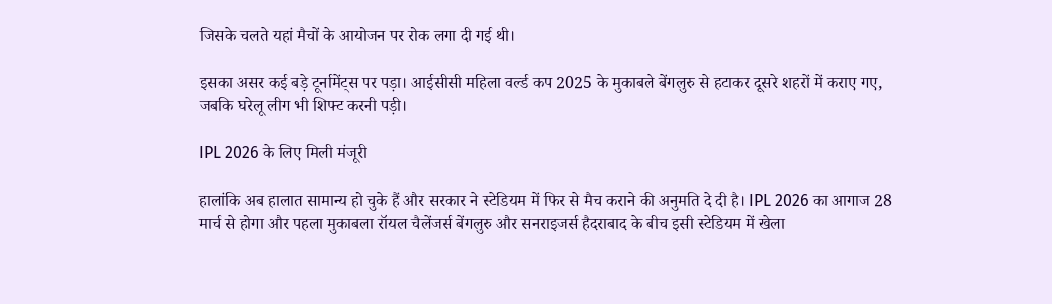जिसके चलते यहां मैचों के आयोजन पर रोक लगा दी गई थी।

इसका असर कई बड़े टूर्नामेंट्स पर पड़ा। आईसीसी महिला वर्ल्ड कप 2025 के मुकाबले बेंगलुरु से हटाकर दूसरे शहरों में कराए गए, जबकि घरेलू लीग भी शिफ्ट करनी पड़ी।

IPL 2026 के लिए मिली मंजूरी

हालांकि अब हालात सामान्य हो चुके हैं और सरकार ने स्टेडियम में फिर से मैच कराने की अनुमति दे दी है। IPL 2026 का आगाज 28 मार्च से होगा और पहला मुकाबला रॉयल चैलेंजर्स बेंगलुरु और सनराइजर्स हैदराबाद के बीच इसी स्टेडियम में खेला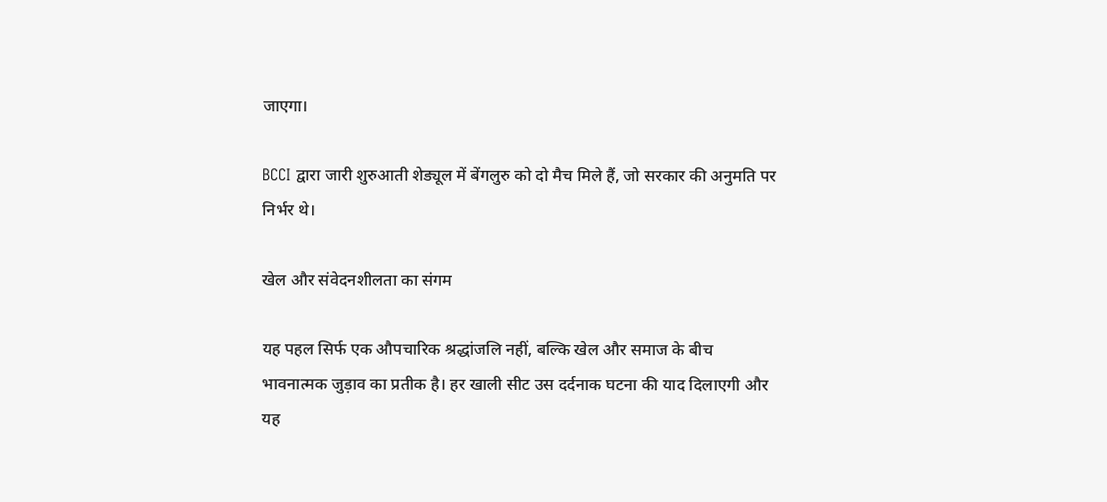जाएगा।

BCCI द्वारा जारी शुरुआती शेड्यूल में बेंगलुरु को दो मैच मिले हैं, जो सरकार की अनुमति पर निर्भर थे।

खेल और संवेदनशीलता का संगम

यह पहल सिर्फ एक औपचारिक श्रद्धांजलि नहीं, बल्कि खेल और समाज के बीच भावनात्मक जुड़ाव का प्रतीक है। हर खाली सीट उस दर्दनाक घटना की याद दिलाएगी और यह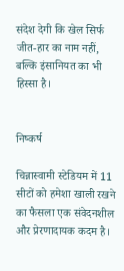संदेश देगी कि खेल सिर्फ जीत-हार का नाम नहीं, बल्कि इंसानियत का भी हिस्सा है।


निष्कर्ष

चिन्नास्वामी स्टेडियम में 11 सीटों को हमेशा खाली रखने का फैसला एक संवेदनशील और प्रेरणादायक कदम है।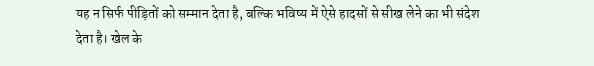यह न सिर्फ पीड़ितों को सम्मान देता है, बल्कि भविष्य में ऐसे हादसों से सीख लेने का भी संदेश देता है। खेल के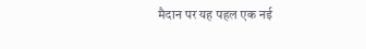मैदान पर यह पहल एक नई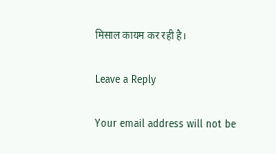मिसाल कायम कर रही है।

Leave a Reply

Your email address will not be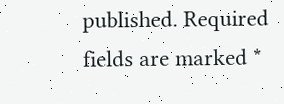published. Required fields are marked *